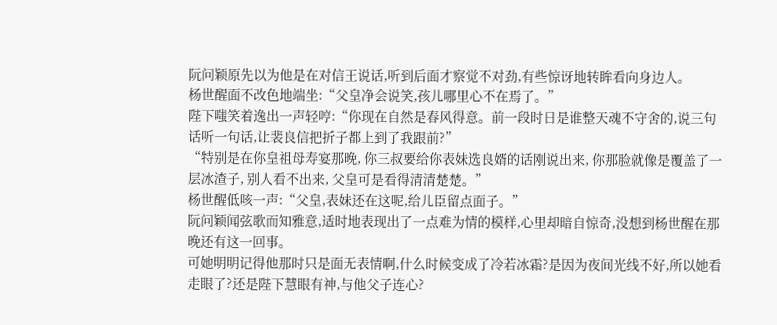阮问颖原先以为他是在对信王说话,听到后面才察觉不对劲,有些惊讶地转眸看向身边人。
杨世醒面不改色地端坐:“父皇净会说笑,孩儿哪里心不在焉了。”
陛下嗤笑着逸出一声轻哼:“你现在自然是春风得意。前一段时日是谁整天魂不守舍的,说三句话听一句话,让裴良信把折子都上到了我跟前?”
“特别是在你皇祖母寿宴那晚, 你三叔要给你表妹选良婿的话刚说出来, 你那脸就像是覆盖了一层冰渣子, 别人看不出来, 父皇可是看得清清楚楚。”
杨世醒低咳一声:“父皇,表妹还在这呢,给儿臣留点面子。”
阮问颖闻弦歌而知雅意,适时地表现出了一点难为情的模样,心里却暗自惊奇,没想到杨世醒在那晚还有这一回事。
可她明明记得他那时只是面无表情啊,什么时候变成了冷若冰霜?是因为夜间光线不好,所以她看走眼了?还是陛下慧眼有神,与他父子连心?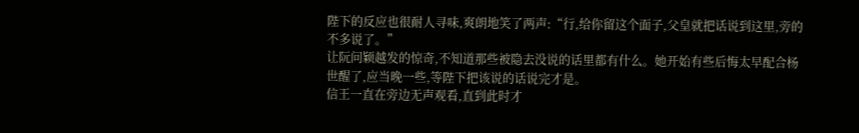陛下的反应也很耐人寻味,爽朗地笑了两声:“行,给你留这个面子,父皇就把话说到这里,旁的不多说了。”
让阮问颖越发的惊奇,不知道那些被隐去没说的话里都有什么。她开始有些后悔太早配合杨世醒了,应当晚一些,等陛下把该说的话说完才是。
信王一直在旁边无声观看,直到此时才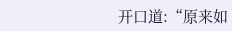开口道:“原来如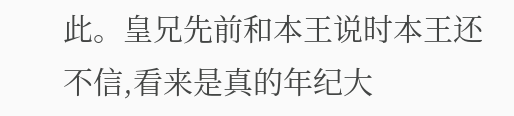此。皇兄先前和本王说时本王还不信,看来是真的年纪大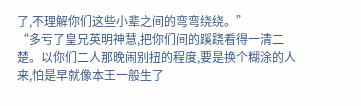了,不理解你们这些小辈之间的弯弯绕绕。”
“多亏了皇兄英明神慧,把你们间的蹊跷看得一清二楚。以你们二人那晚闹别扭的程度,要是换个糊涂的人来,怕是早就像本王一般生了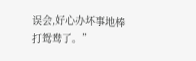误会,好心办坏事地棒打鸳鸯了。”